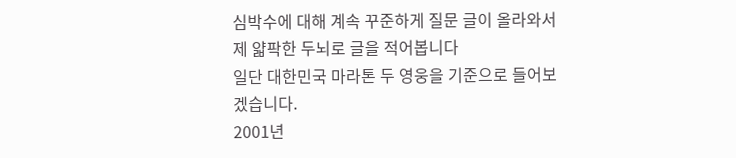심박수에 대해 계속 꾸준하게 질문 글이 올라와서 제 얇팍한 두뇌로 글을 적어봅니다
일단 대한민국 마라톤 두 영웅을 기준으로 들어보겠습니다.
2001년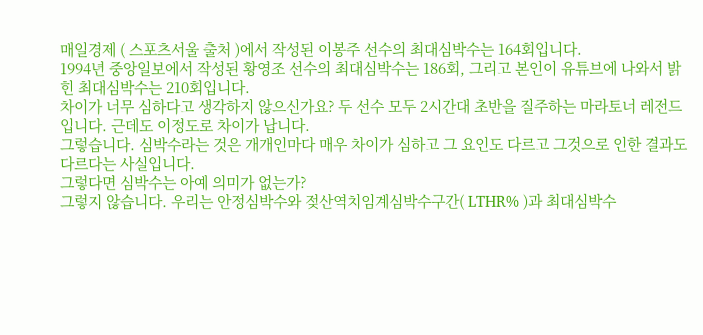매일경제 ( 스포츠서울 출처 )에서 작성된 이봉주 선수의 최대심박수는 164회입니다.
1994년 중앙일보에서 작성된 황영조 선수의 최대심박수는 186회, 그리고 본인이 유튜브에 나와서 밝힌 최대심박수는 210회입니다.
차이가 너무 심하다고 생각하지 않으신가요? 두 선수 모두 2시간대 초반을 질주하는 마라토너 레전드입니다. 근데도 이정도로 차이가 납니다.
그렇습니다. 심박수라는 것은 개개인마다 매우 차이가 심하고 그 요인도 다르고 그것으로 인한 결과도 다르다는 사실입니다.
그렇다면 심박수는 아예 의미가 없는가?
그렇지 않습니다. 우리는 안정심박수와 젖산역치임계심박수구간( LTHR% )과 최대심박수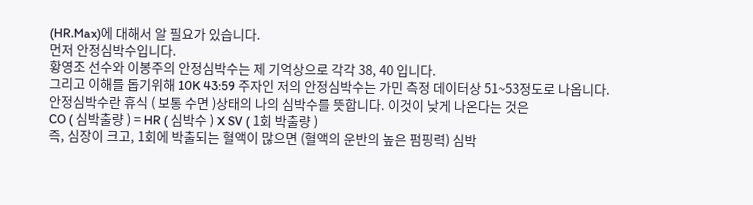(HR.Max)에 대해서 알 필요가 있습니다.
먼저 안정심박수입니다.
황영조 선수와 이봉주의 안정심박수는 제 기억상으로 각각 38, 40 입니다.
그리고 이해를 돕기위해 10K 43:59 주자인 저의 안정심박수는 가민 측정 데이터상 51~53정도로 나옵니다.
안정심박수란 휴식 ( 보통 수면 )상태의 나의 심박수를 뜻합니다. 이것이 낮게 나온다는 것은
CO ( 심박출량 ) = HR ( 심박수 ) X SV ( 1회 박출량 )
즉, 심장이 크고, 1회에 박출되는 혈액이 많으면 (혈액의 운반의 높은 펌핑력) 심박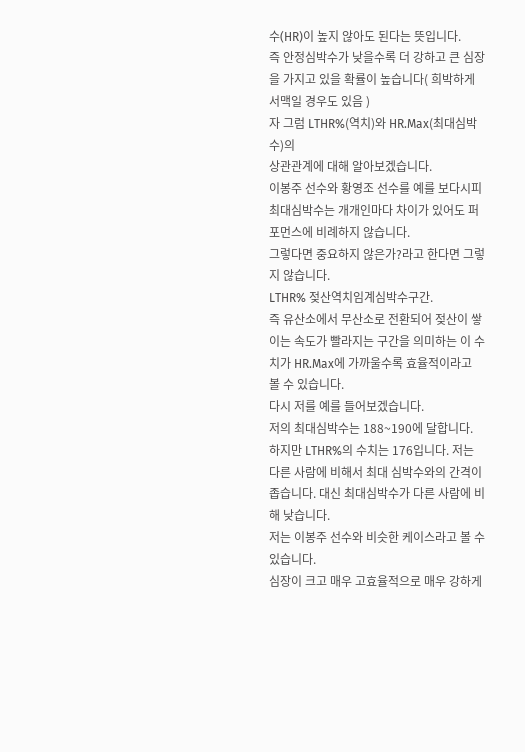수(HR)이 높지 않아도 된다는 뜻입니다.
즉 안정심박수가 낮을수록 더 강하고 큰 심장을 가지고 있을 확률이 높습니다( 희박하게 서맥일 경우도 있음 )
자 그럼 LTHR%(역치)와 HR.Max(최대심박수)의
상관관계에 대해 알아보겠습니다.
이봉주 선수와 황영조 선수를 예를 보다시피 최대심박수는 개개인마다 차이가 있어도 퍼포먼스에 비례하지 않습니다.
그렇다면 중요하지 않은가?라고 한다면 그렇지 않습니다.
LTHR% 젖산역치임계심박수구간.
즉 유산소에서 무산소로 전환되어 젖산이 쌓이는 속도가 빨라지는 구간을 의미하는 이 수치가 HR.Max에 가까울수록 효율적이라고 볼 수 있습니다.
다시 저를 예를 들어보겠습니다.
저의 최대심박수는 188~190에 달합니다. 하지만 LTHR%의 수치는 176입니다. 저는 다른 사람에 비해서 최대 심박수와의 간격이 좁습니다. 대신 최대심박수가 다른 사람에 비해 낮습니다.
저는 이봉주 선수와 비슷한 케이스라고 볼 수 있습니다.
심장이 크고 매우 고효율적으로 매우 강하게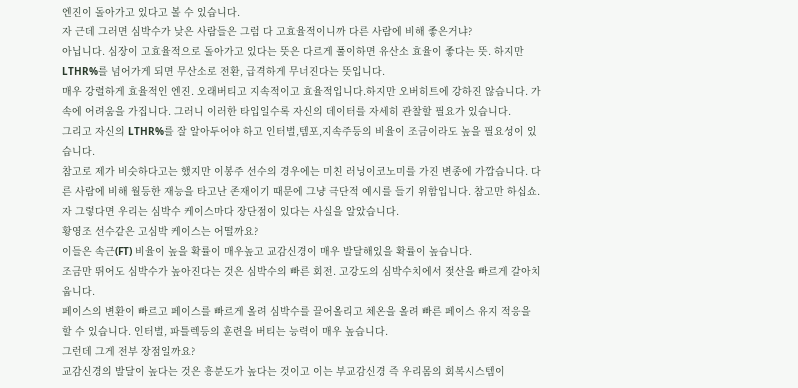엔진이 돌아가고 있다고 볼 수 있습니다.
자 근데 그러면 심박수가 낮은 사람들은 그럼 다 고효율적이니까 다른 사람에 비해 좋은거냐?
아닙니다. 심장이 고효율적으로 돌아가고 있다는 뜻은 다르게 풀이하면 유산소 효율이 좋다는 뜻. 하지만 LTHR%를 넘어가게 되면 무산소로 전환, 급격하게 무너진다는 뜻입니다.
매우 강렬하게 효율적인 엔진. 오래버티고 지속적이고 효율적입니다.하지만 오버히트에 강하진 않습니다. 가속에 어려움을 가집니다. 그러니 이러한 타입일수록 자신의 데이터를 자세히 관찰할 필요가 있습니다.
그리고 자신의 LTHR%를 잘 알아두어야 하고 인터벌,템포,지속주등의 비율이 조금이라도 높을 필요성이 있습니다.
참고로 제가 비슷하다고는 했지만 이봉주 선수의 경우에는 미친 러닝이코노미를 가진 변종에 가깝습니다. 다른 사람에 비해 월등한 재능을 타고난 존재이기 때문에 그냥 극단적 예시를 들기 위함입니다. 참고만 하십쇼.
자 그렇다면 우리는 심박수 케이스마다 장단점이 있다는 사실을 알았습니다.
황영조 선수같은 고심박 케이스는 어떨까요?
이들은 속근(FT) 비율이 높을 확률이 매우높고 교감신경이 매우 발달해있을 확률이 높습니다.
조금만 뛰어도 심박수가 높아진다는 것은 심박수의 빠른 회전. 고강도의 심박수치에서 젖산을 빠르게 갈아치웁니다.
페이스의 변환이 빠르고 페이스를 빠르게 올려 심박수를 끌어올리고 체온을 올려 빠른 페이스 유지 적응을 할 수 있습니다. 인터벌, 파틀렉등의 훈련을 버티는 능력이 매우 높습니다.
그런데 그게 전부 장점일까요?
교감신경의 발달이 높다는 것은 흥분도가 높다는 것이고 이는 부교감신경 즉 우리몸의 회복시스템이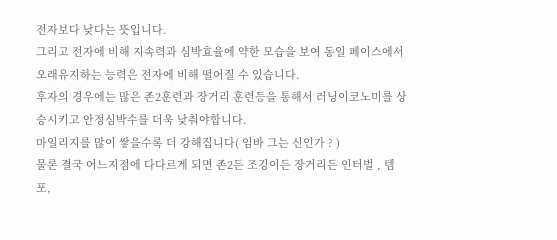전자보다 낮다는 뜻입니다.
그리고 전자에 비해 지속력과 심박효율에 약한 모습을 보여 동일 페이스에서 오래유지하는 능력은 전자에 비해 떨어질 수 있습니다.
후자의 경우에는 많은 존2훈련과 장거리 훈련등을 통해서 러닝이코노미를 상승시키고 안정심박수를 더욱 낮춰야합니다.
마일리지를 많이 쌓을수록 더 강해집니다( 임바 그는 신인가 ? )
물론 결국 어느지점에 다다르게 되면 존2든 조깅이든 장거리든 인터벌 , 템포,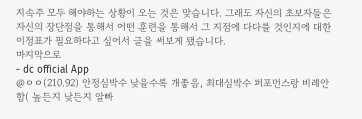지속주 모두 해야하는 상황이 오는 것은 맞습니다. 그래도 자신의 초보자들은 자신의 장단점을 통해서 어떤 훈련을 통해서 그 지점에 다다를 것인지에 대한 이정표가 필요하다고 싶어서 글을 써보게 됐습니다.
마지막으로
- dc official App
@ㅇㅇ(210.92) 안정심박수 낮을수록 개좋음, 최대심박수 퍼포먼스랑 비례안함( 높든지 낮든지 알빠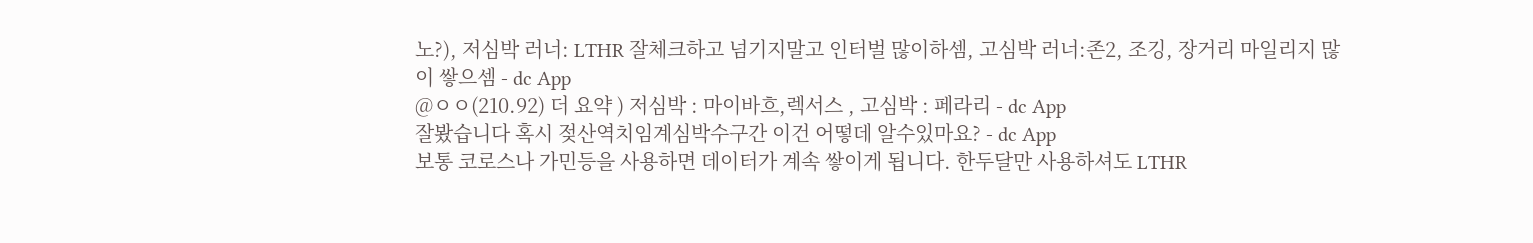노?), 저심박 러너: LTHR 잘체크하고 넘기지말고 인터벌 많이하셈, 고심박 러너:존2, 조깅, 장거리 마일리지 많이 쌓으셈 - dc App
@ㅇㅇ(210.92) 더 요약 ) 저심박 : 마이바흐,렉서스 , 고심박 : 페라리 - dc App
잘봤습니다 혹시 젖산역치임계심박수구간 이건 어떻데 알수있마요? - dc App
보통 코로스나 가민등을 사용하면 데이터가 계속 쌓이게 됩니다. 한두달만 사용하셔도 LTHR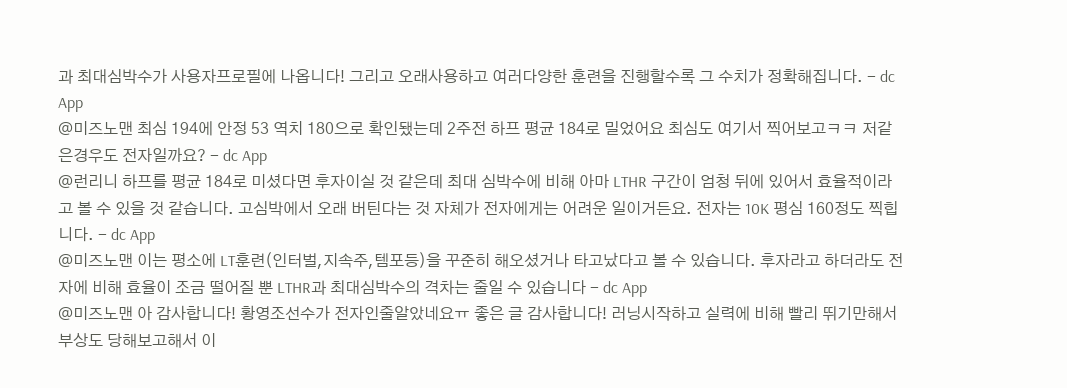과 최대심박수가 사용자프로필에 나옵니다! 그리고 오래사용하고 여러다양한 훈련을 진행할수록 그 수치가 정확해집니다. - dc App
@미즈노맨 최심 194에 안정 53 역치 180으로 확인됐는데 2주전 하프 평균 184로 밀었어요 최심도 여기서 찍어보고ㅋㅋ 저같은경우도 전자일까요? - dc App
@런리니 하프를 평균 184로 미셨다면 후자이실 것 같은데 최대 심박수에 비해 아마 LTHR 구간이 엄청 뒤에 있어서 효율적이라고 볼 수 있을 것 같습니다. 고심박에서 오래 버틴다는 것 자체가 전자에게는 어려운 일이거든요. 전자는 10K 평심 160정도 찍힙니다. - dc App
@미즈노맨 이는 평소에 LT훈련(인터벌,지속주,템포등)을 꾸준히 해오셨거나 타고났다고 볼 수 있습니다. 후자라고 하더라도 전자에 비해 효율이 조금 떨어질 뿐 LTHR과 최대심박수의 격차는 줄일 수 있습니다 - dc App
@미즈노맨 아 감사합니다! 황영조선수가 전자인줄알았네요ㅠ 좋은 글 감사합니다! 러닝시작하고 실력에 비해 빨리 뛰기만해서 부상도 당해보고해서 이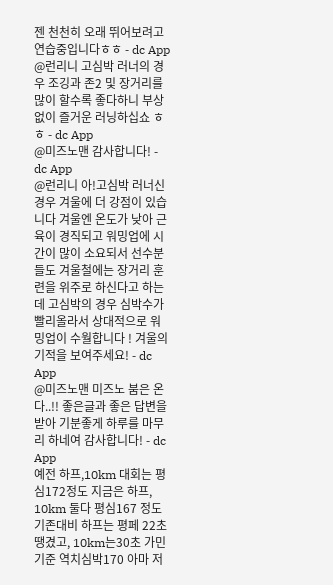젠 천천히 오래 뛰어보려고 연습중입니다ㅎㅎ - dc App
@런리니 고심박 러너의 경우 조깅과 존2 및 장거리를 많이 할수록 좋다하니 부상없이 즐거운 러닝하십쇼 ㅎㅎ - dc App
@미즈노맨 감사합니다! - dc App
@런리니 아!고심박 러너신 경우 겨울에 더 강점이 있습니다 겨울엔 온도가 낮아 근육이 경직되고 워밍업에 시간이 많이 소요되서 선수분들도 겨울철에는 장거리 훈련을 위주로 하신다고 하는데 고심박의 경우 심박수가 빨리올라서 상대적으로 워밍업이 수월합니다 ! 겨울의 기적을 보여주세요! - dc App
@미즈노맨 미즈노 붐은 온다..!! 좋은글과 좋은 답변을 받아 기분좋게 하루를 마무리 하네여 감사합니다! - dc App
예전 하프,10km 대회는 평심172정도 지금은 하프, 10km 둘다 평심167 정도 기존대비 하프는 평페 22초땡겼고, 10km는30초 가민기준 역치심박170 아마 저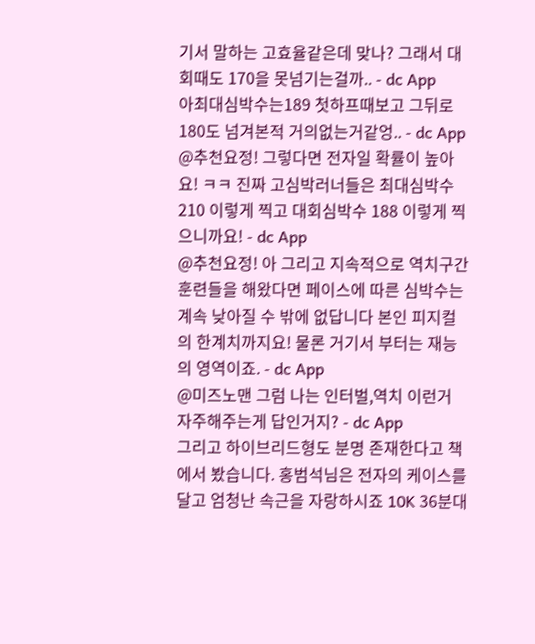기서 말하는 고효율같은데 맞나? 그래서 대회때도 170을 못넘기는걸까.. - dc App
아최대심박수는189 첫하프때보고 그뒤로 180도 넘겨본적 거의없는거같엉.. - dc App
@추천요정! 그렇다면 전자일 확률이 높아요! ㅋㅋ 진짜 고심박러너들은 최대심박수 210 이렇게 찍고 대회심박수 188 이렇게 찍으니까요! - dc App
@추천요정! 아 그리고 지속적으로 역치구간 훈련들을 해왔다면 페이스에 따른 심박수는 계속 낮아질 수 밖에 없답니다 본인 피지컬의 한계치까지요! 물론 거기서 부터는 재능의 영역이죠. - dc App
@미즈노맨 그럼 나는 인터벌,역치 이런거 자주해주는게 답인거지? - dc App
그리고 하이브리드형도 분명 존재한다고 책에서 봤습니다. 홍범석님은 전자의 케이스를 달고 엄청난 속근을 자랑하시죠 10K 36분대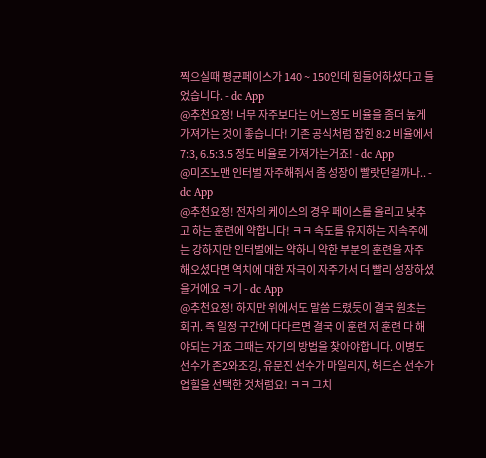찍으실때 평균페이스가 140 ~ 150인데 힘들어하셨다고 들었습니다. - dc App
@추천요정! 너무 자주보다는 어느정도 비율을 좀더 높게 가져가는 것이 좋습니다! 기존 공식처럼 잡힌 8:2 비율에서 7:3, 6.5:3.5 정도 비율로 가져가는거죠! - dc App
@미즈노맨 인터벌 자주해줘서 좀 성장이 빨랏던걸까나.. - dc App
@추천요정! 전자의 케이스의 경우 페이스를 올리고 낮추고 하는 훈련에 약합니다! ㅋㅋ 속도를 유지하는 지속주에는 강하지만 인터벌에는 약하니 약한 부분의 훈련을 자주 해오셨다면 역치에 대한 자극이 자주가서 더 빨리 성장하셨을거에요 ㅋ기 - dc App
@추천요정! 하지만 위에서도 말씀 드렸듯이 결국 원초는 회귀. 즉 일정 구간에 다다르면 결국 이 훈련 저 훈련 다 해야되는 거죠 그때는 자기의 방법을 찾아야합니다. 이병도 선수가 존2와조깅, 유문진 선수가 마일리지, 허드슨 선수가 업힐을 선택한 것처럼요! ㅋㅋ 그치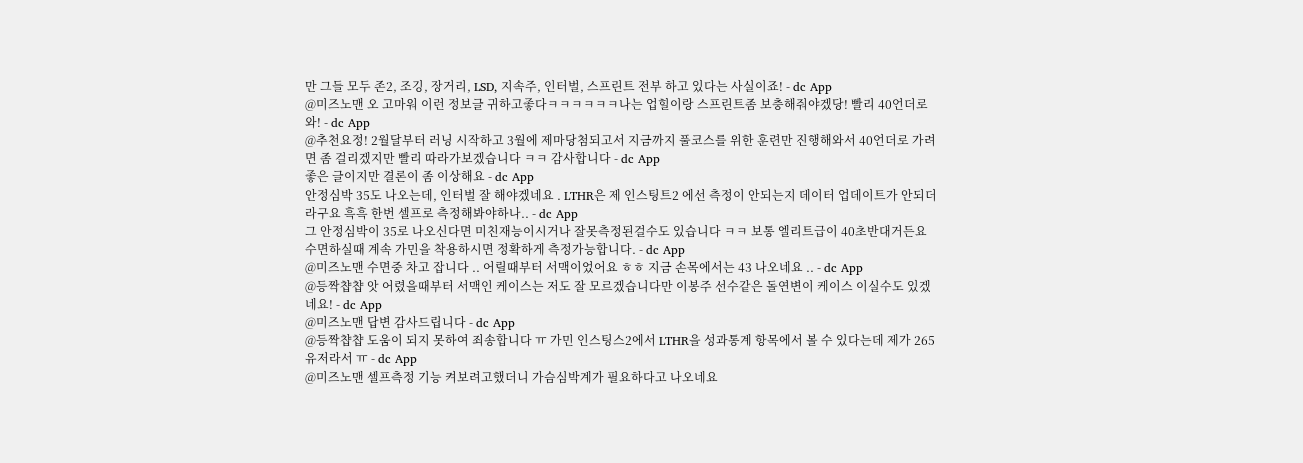만 그들 모두 존2, 조깅, 장거리, LSD, 지속주, 인터벌, 스프린트 전부 하고 있다는 사실이죠! - dc App
@미즈노맨 오 고마워 이런 정보글 귀하고좋다ㅋㅋㅋㅋㅋㅋ나는 업힐이랑 스프린트좀 보충해줘야겠당! 빨리 40언더로와! - dc App
@추천요정! 2월달부터 러닝 시작하고 3월에 제마당첨되고서 지금까지 풀코스를 위한 훈련만 진행해와서 40언더로 가려면 좀 걸리겠지만 빨리 따라가보겠습니다 ㅋㅋ 감사합니다 - dc App
좋은 글이지만 결론이 좀 이상해요 - dc App
안정심박 35도 나오는데, 인터벌 잘 해야겠네요 . LTHR은 제 인스팅트2 에선 측정이 안되는지 데이터 업데이트가 안되더라구요 흑흑 한번 셀프로 측정해봐야하나.. - dc App
그 안정심박이 35로 나오신다면 미친재능이시거나 잘못측정된걸수도 있습니다 ㅋㅋ 보통 엘리트급이 40초반대거든요 수면하실때 계속 가민을 착용하시면 정확하게 측정가능합니다. - dc App
@미즈노맨 수면중 차고 잡니다 .. 어릴때부터 서맥이었어요 ㅎㅎ 지금 손목에서는 43 나오네요 .. - dc App
@등짝챱챱 앗 어렸을때부터 서맥인 케이스는 저도 잘 모르겠습니다만 이봉주 선수같은 돌연변이 케이스 이실수도 있겠네요! - dc App
@미즈노맨 답변 감사드립니다 - dc App
@등짝챱챱 도움이 되지 못하여 죄송합니다 ㅠ 가민 인스팅스2에서 LTHR을 성과통계 항목에서 볼 수 있다는데 제가 265유저라서 ㅠ - dc App
@미즈노맨 셀프측정 기능 켜보려고했더니 가슴심박계가 필요하다고 나오네요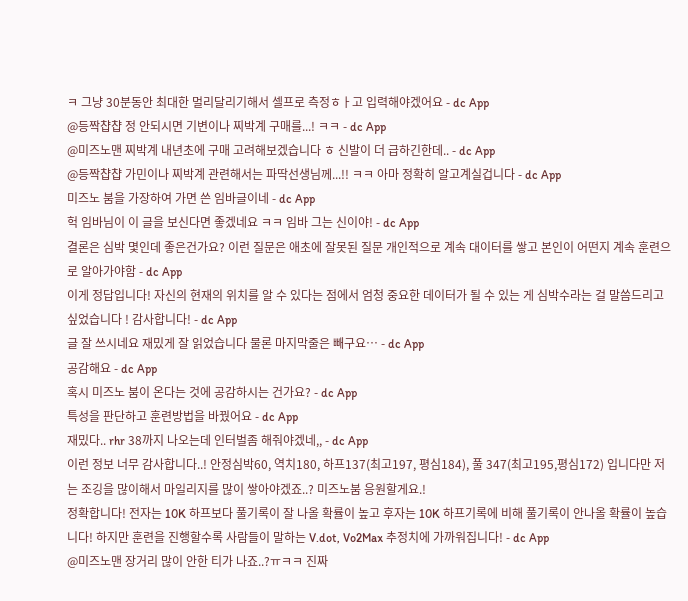ㅋ 그냥 30분동안 최대한 멀리달리기해서 셀프로 측정ㅎㅏ고 입력해야겠어요 - dc App
@등짝챱챱 정 안되시면 기변이나 찌박계 구매를...! ㅋㅋ - dc App
@미즈노맨 찌박계 내년초에 구매 고려해보겠습니다 ㅎ 신발이 더 급하긴한데.. - dc App
@등짝챱챱 가민이나 찌박계 관련해서는 파딱선생님께...!! ㅋㅋ 아마 정확히 알고계실겁니다 - dc App
미즈노 붐을 가장하여 가면 쓴 임바글이네 - dc App
헉 임바님이 이 글을 보신다면 좋겠네요 ㅋㅋ 임바 그는 신이야! - dc App
결론은 심박 몇인데 좋은건가요? 이런 질문은 애초에 잘못된 질문 개인적으로 계속 대이터를 쌓고 본인이 어떤지 계속 훈련으로 알아가야함 - dc App
이게 정답입니다! 자신의 현재의 위치를 알 수 있다는 점에서 엄청 중요한 데이터가 될 수 있는 게 심박수라는 걸 말씀드리고 싶었습니다 ! 감사합니다! - dc App
글 잘 쓰시네요 재밌게 잘 읽었습니다 물론 마지막줄은 빼구요… - dc App
공감해요 - dc App
혹시 미즈노 붐이 온다는 것에 공감하시는 건가요? - dc App
특성을 판단하고 훈련방법을 바꿨어요 - dc App
재밌다.. rhr 38까지 나오는데 인터벌좀 해줘야겠네,, - dc App
이런 정보 너무 감사합니다..! 안정심박60, 역치180, 하프137(최고197, 평심184), 풀 347(최고195,평심172) 입니다만 저는 조깅을 많이해서 마일리지를 많이 쌓아야겠죠..? 미즈노붐 응원할게요.!
정확합니다! 전자는 10K 하프보다 풀기록이 잘 나올 확률이 높고 후자는 10K 하프기록에 비해 풀기록이 안나올 확률이 높습니다! 하지만 훈련을 진행할수록 사람들이 말하는 V.dot, Vo2Max 추정치에 가까워집니다! - dc App
@미즈노맨 장거리 많이 안한 티가 나죠..?ㅠㅋㅋ 진짜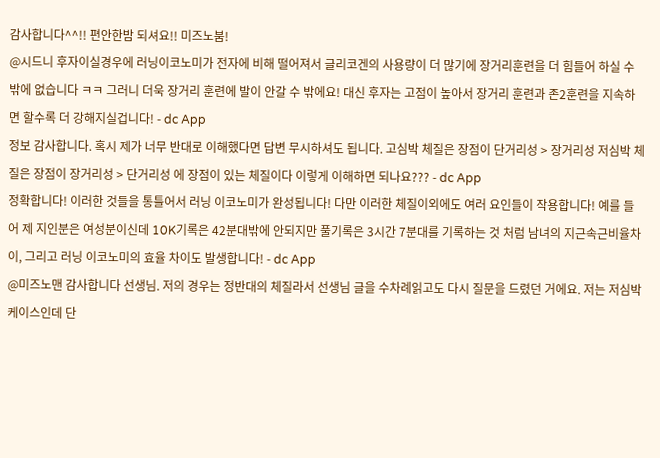감사합니다^^!! 편안한밤 되셔요!! 미즈노붐!
@시드니 후자이실경우에 러닝이코노미가 전자에 비해 떨어져서 글리코겐의 사용량이 더 많기에 장거리훈련을 더 힘들어 하실 수 밖에 없습니다 ㅋㅋ 그러니 더욱 장거리 훈련에 발이 안갈 수 밖에요! 대신 후자는 고점이 높아서 장거리 훈련과 존2훈련을 지속하면 할수록 더 강해지실겁니다! - dc App
정보 감사합니다. 혹시 제가 너무 반대로 이해했다면 답변 무시하셔도 됩니다. 고심박 체질은 장점이 단거리성 > 장거리성 저심박 체질은 장점이 장거리성 > 단거리성 에 장점이 있는 체질이다 이렇게 이해하면 되나요??? - dc App
정확합니다! 이러한 것들을 통틀어서 러닝 이코노미가 완성됩니다! 다만 이러한 체질이외에도 여러 요인들이 작용합니다! 예를 들어 제 지인분은 여성분이신데 10K기록은 42분대밖에 안되지만 풀기록은 3시간 7분대를 기록하는 것 처럼 남녀의 지근속근비율차이, 그리고 러닝 이코노미의 효율 차이도 발생합니다! - dc App
@미즈노맨 감사합니다 선생님. 저의 경우는 정반대의 체질라서 선생님 글을 수차례읽고도 다시 질문을 드렸던 거에요. 저는 저심박케이스인데 단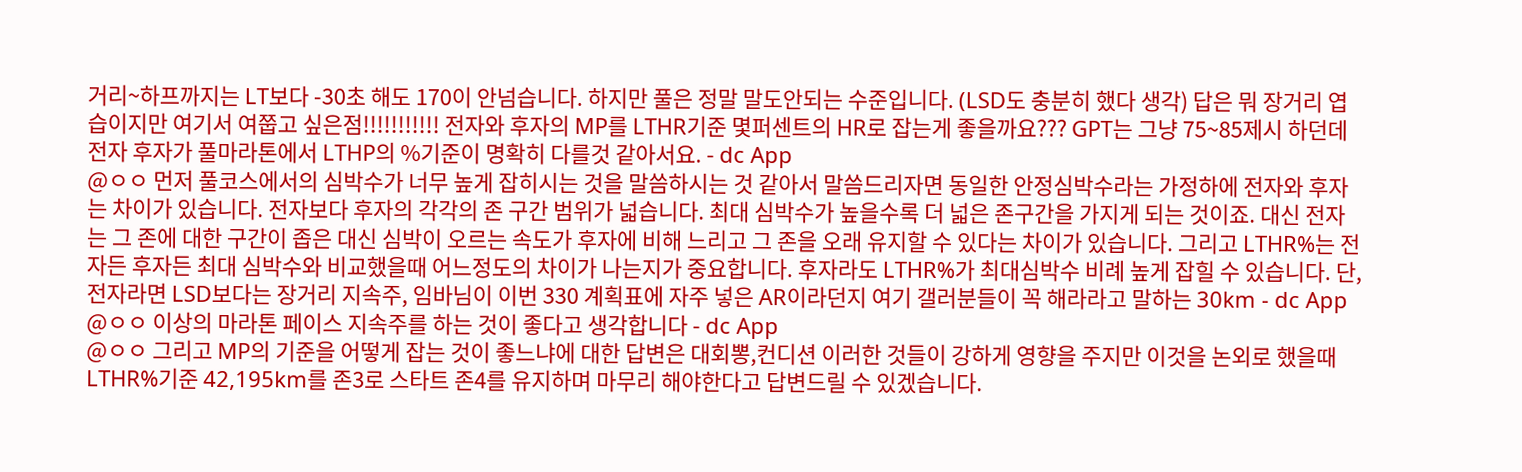거리~하프까지는 LT보다 -30초 해도 170이 안넘습니다. 하지만 풀은 정말 말도안되는 수준입니다. (LSD도 충분히 했다 생각) 답은 뭐 장거리 엽습이지만 여기서 여쭙고 싶은점!!!!!!!!!!! 전자와 후자의 MP를 LTHR기준 몇퍼센트의 HR로 잡는게 좋을까요??? GPT는 그냥 75~85제시 하던데 전자 후자가 풀마라톤에서 LTHP의 %기준이 명확히 다를것 같아서요. - dc App
@ㅇㅇ 먼저 풀코스에서의 심박수가 너무 높게 잡히시는 것을 말씀하시는 것 같아서 말씀드리자면 동일한 안정심박수라는 가정하에 전자와 후자는 차이가 있습니다. 전자보다 후자의 각각의 존 구간 범위가 넓습니다. 최대 심박수가 높을수록 더 넓은 존구간을 가지게 되는 것이죠. 대신 전자는 그 존에 대한 구간이 좁은 대신 심박이 오르는 속도가 후자에 비해 느리고 그 존을 오래 유지할 수 있다는 차이가 있습니다. 그리고 LTHR%는 전자든 후자든 최대 심박수와 비교했을때 어느정도의 차이가 나는지가 중요합니다. 후자라도 LTHR%가 최대심박수 비례 높게 잡힐 수 있습니다. 단, 전자라면 LSD보다는 장거리 지속주, 임바님이 이번 330 계획표에 자주 넣은 AR이라던지 여기 갤러분들이 꼭 해라라고 말하는 30km - dc App
@ㅇㅇ 이상의 마라톤 페이스 지속주를 하는 것이 좋다고 생각합니다 - dc App
@ㅇㅇ 그리고 MP의 기준을 어떻게 잡는 것이 좋느냐에 대한 답변은 대회뽕,컨디션 이러한 것들이 강하게 영향을 주지만 이것을 논외로 했을때 LTHR%기준 42,195km를 존3로 스타트 존4를 유지하며 마무리 해야한다고 답변드릴 수 있겠습니다.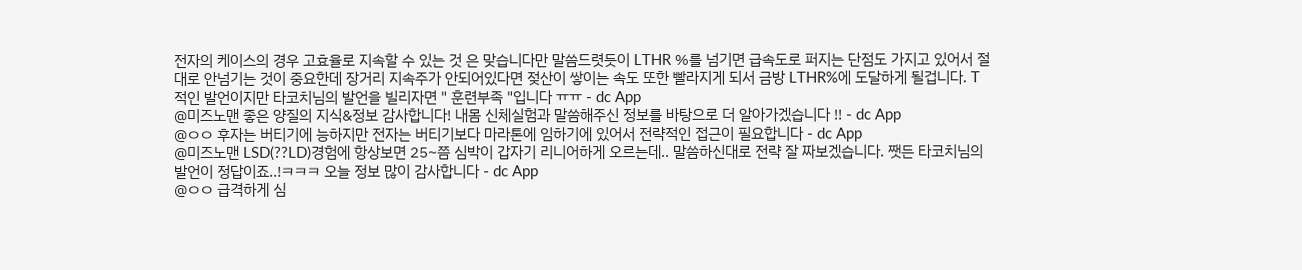전자의 케이스의 경우 고효율로 지속할 수 있는 것 은 맞습니다만 말씀드렷듯이 LTHR %를 넘기면 급속도로 퍼지는 단점도 가지고 있어서 절대로 안넘기는 것이 중요한데 장거리 지속주가 안되어있다면 젖산이 쌓이는 속도 또한 빨라지게 되서 금방 LTHR%에 도달하게 될겁니다. T적인 발언이지만 타코치님의 발언을 빌리자면 " 훈련부족 "입니다 ㅠㅠ - dc App
@미즈노맨 좋은 양질의 지식&정보 감사합니다! 내몸 신체실험과 말씀해주신 정보를 바탕으로 더 알아가겠습니다 !! - dc App
@ㅇㅇ 후자는 버티기에 능하지만 전자는 버티기보다 마라톤에 임하기에 있어서 전략적인 접근이 필요합니다 - dc App
@미즈노맨 LSD(??LD)경험에 항상보면 25~쯤 심박이 갑자기 리니어하게 오르는데.. 말씀하신대로 전략 잘 짜보겠습니다. 쨋든 타코치님의 발언이 정답이죠..!ㅋㅋㅋ 오늘 정보 많이 감사합니다 - dc App
@ㅇㅇ 급격하게 심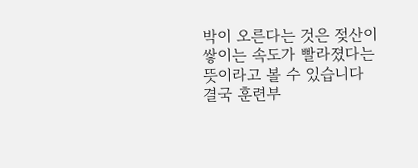박이 오른다는 것은 젖산이 쌓이는 속도가 빨라졌다는 뜻이라고 볼 수 있습니다 결국 훈련부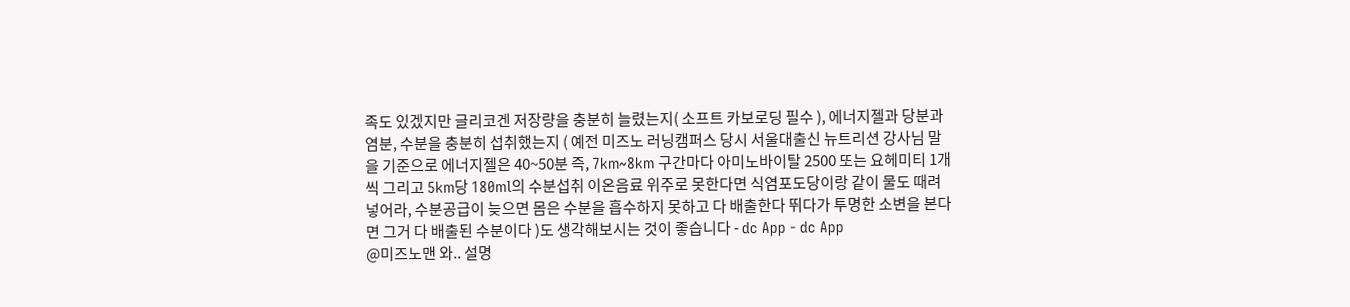족도 있겠지만 글리코겐 저장량을 충분히 늘렸는지( 소프트 카보로딩 필수 ), 에너지젤과 당분과 염분, 수분을 충분히 섭취했는지 ( 예전 미즈노 러닝캠퍼스 당시 서울대출신 뉴트리션 강사님 말을 기준으로 에너지젤은 40~50분 즉, 7km~8km 구간마다 아미노바이탈 2500 또는 요헤미티 1개씩 그리고 5km당 180ml의 수분섭취 이온음료 위주로 못한다면 식염포도당이랑 같이 물도 때려넣어라, 수분공급이 늦으면 몸은 수분을 흡수하지 못하고 다 배출한다 뛰다가 투명한 소변을 본다면 그거 다 배출된 수분이다 )도 생각해보시는 것이 좋습니다 - dc App - dc App
@미즈노맨 와.. 설명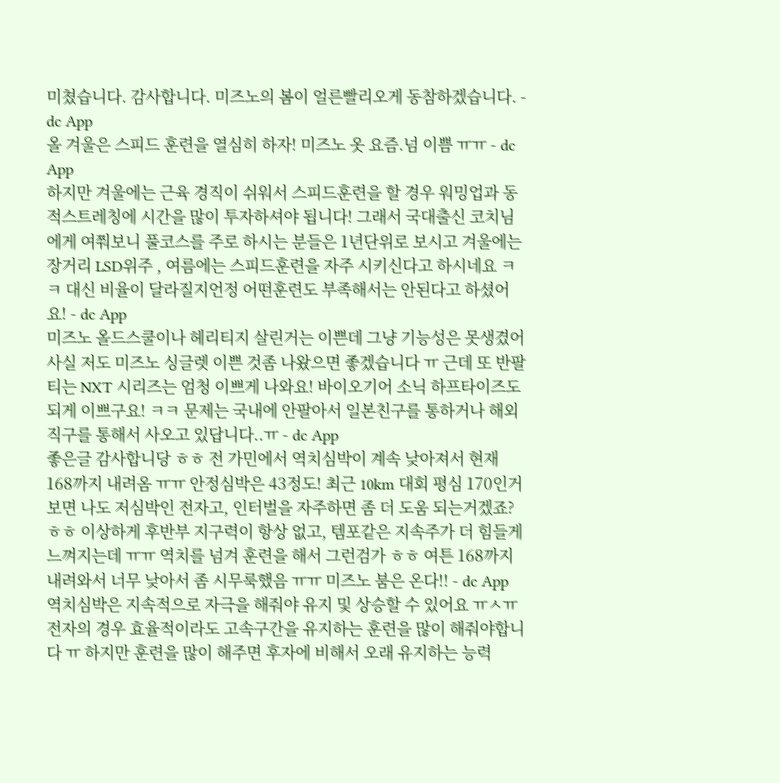미쳤습니다. 감사합니다. 미즈노의 봄이 얼른빨리오게 동참하겠습니다. - dc App
올 겨울은 스피드 훈련을 열심히 하자! 미즈노 옷 요즘.넘 이쁨 ㅠㅠ - dc App
하지만 겨울에는 근육 경직이 쉬워서 스피드훈련을 할 경우 워밍업과 동적스트레칭에 시간을 많이 투자하셔야 됩니다! 그래서 국대출신 코치님에게 여쭤보니 풀코스를 주로 하시는 분들은 1년단위로 보시고 겨울에는 장거리 LSD위주 , 여름에는 스피드훈련을 자주 시키신다고 하시네요 ㅋㅋ 대신 비율이 달라질지언정 어떤훈련도 부족해서는 안된다고 하셨어요! - dc App
미즈노 올드스쿨이나 헤리티지 살린거는 이쁜데 그냥 기능성은 못생겼어
사실 저도 미즈노 싱글렛 이쁜 것좀 나왔으면 좋겠습니다 ㅠ 근데 또 반팔티는 NXT 시리즈는 엄청 이쁘게 나와요! 바이오기어 소닉 하프타이즈도 되게 이쁘구요! ㅋㅋ 문제는 국내에 안팔아서 일본친구를 통하거나 해외직구를 통해서 사오고 있답니다..ㅠ - dc App
좋은글 감사합니당 ㅎㅎ 전 가민에서 역치심박이 계속 낮아져서 현재 168까지 내려옴 ㅠㅠ 안정심박은 43정도! 최근 10km 대회 평심 170인거 보면 나도 저심박인 전자고, 인터벌을 자주하면 좀 더 도움 되는거겠죠?ㅎㅎ 이상하게 후반부 지구력이 항상 없고, 템포같은 지속주가 더 힘들게 느껴지는데 ㅠㅠ 역치를 넘겨 훈련을 해서 그런검가 ㅎㅎ 여튼 168까지 내려와서 너무 낮아서 좀 시무룩했음 ㅠㅠ 미즈노 붐은 온다!! - dc App
역치심박은 지속적으로 자극을 해줘야 유지 및 상승할 수 있어요 ㅠㅅㅠ 전자의 경우 효율적이라도 고속구간을 유지하는 훈련을 많이 해줘야합니다 ㅠ 하지만 훈련을 많이 해주면 후자에 비해서 오래 유지하는 능력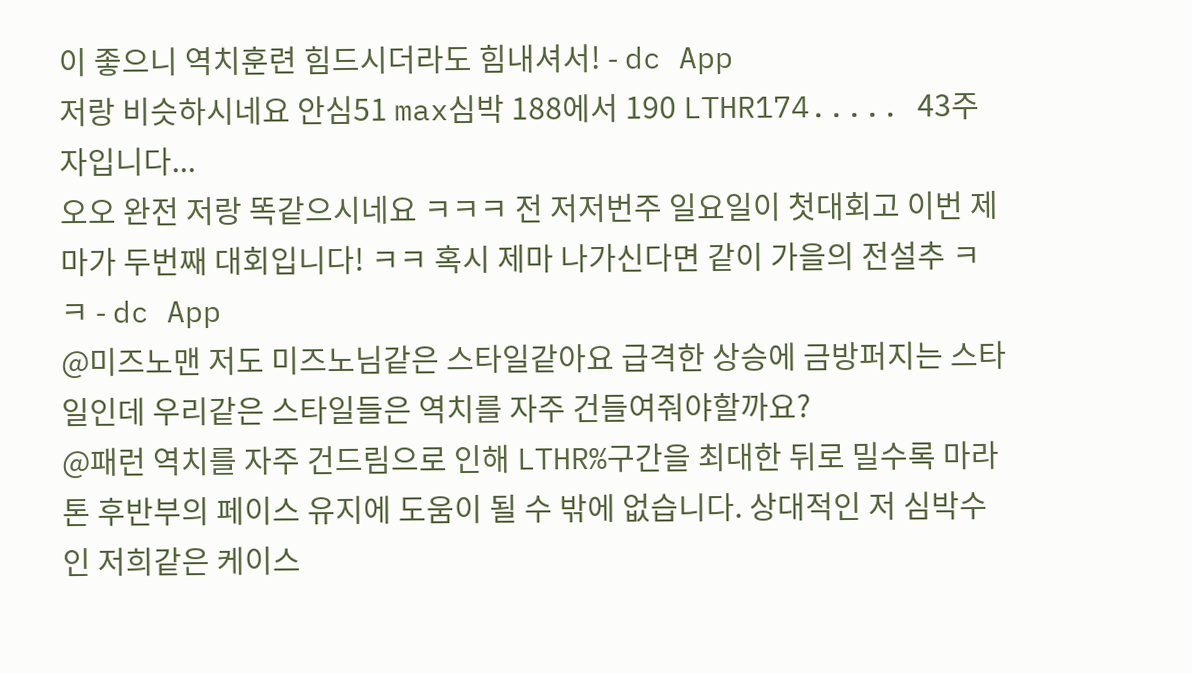이 좋으니 역치훈련 힘드시더라도 힘내셔서! - dc App
저랑 비슷하시네요 안심51 max심박 188에서 190 LTHR174..... 43주자입니다...
오오 완전 저랑 똑같으시네요 ㅋㅋㅋ 전 저저번주 일요일이 첫대회고 이번 제마가 두번째 대회입니다! ㅋㅋ 혹시 제마 나가신다면 같이 가을의 전설추 ㅋㅋ - dc App
@미즈노맨 저도 미즈노님같은 스타일같아요 급격한 상승에 금방퍼지는 스타일인데 우리같은 스타일들은 역치를 자주 건들여줘야할까요?
@패런 역치를 자주 건드림으로 인해 LTHR%구간을 최대한 뒤로 밀수록 마라톤 후반부의 페이스 유지에 도움이 될 수 밖에 없습니다. 상대적인 저 심박수인 저희같은 케이스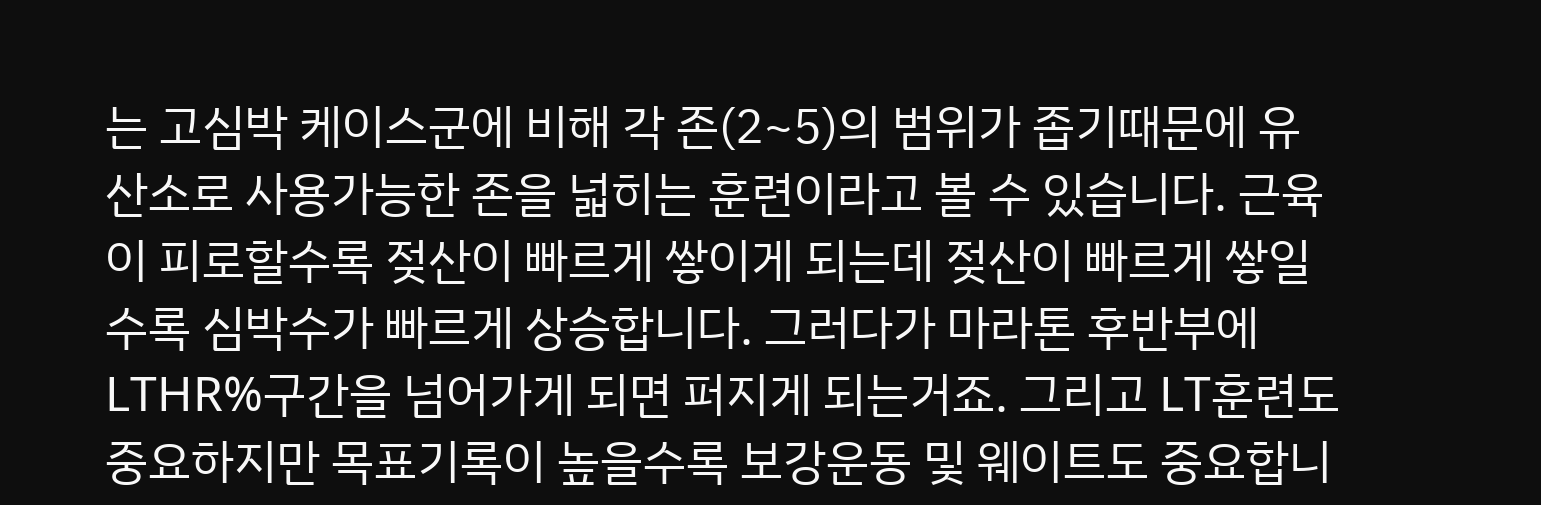는 고심박 케이스군에 비해 각 존(2~5)의 범위가 좁기때문에 유산소로 사용가능한 존을 넓히는 훈련이라고 볼 수 있습니다. 근육이 피로할수록 젖산이 빠르게 쌓이게 되는데 젖산이 빠르게 쌓일수록 심박수가 빠르게 상승합니다. 그러다가 마라톤 후반부에 LTHR%구간을 넘어가게 되면 퍼지게 되는거죠. 그리고 LT훈련도 중요하지만 목표기록이 높을수록 보강운동 및 웨이트도 중요합니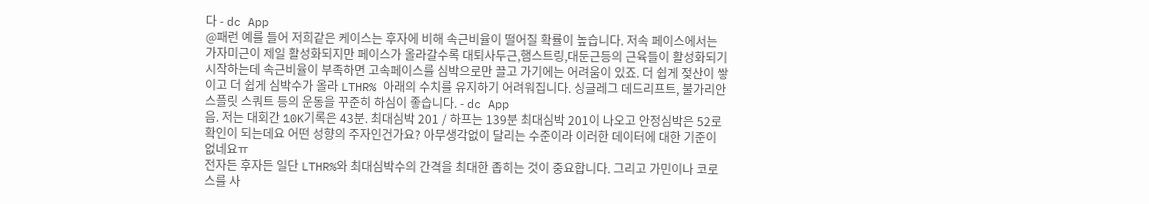다 - dc App
@패런 예를 들어 저희같은 케이스는 후자에 비해 속근비율이 떨어질 확률이 높습니다. 저속 페이스에서는 가자미근이 제일 활성화되지만 페이스가 올라갈수록 대퇴사두근,햄스트링,대둔근등의 근육들이 활성화되기 시작하는데 속근비율이 부족하면 고속페이스를 심박으로만 끌고 가기에는 어려움이 있죠. 더 쉽게 젖산이 쌓이고 더 쉽게 심박수가 올라 LTHR% 아래의 수치를 유지하기 어려워집니다. 싱글레그 데드리프트, 불가리안 스플릿 스쿼트 등의 운동을 꾸준히 하심이 좋습니다. - dc App
음. 저는 대회간 10K기록은 43분. 최대심박 201 / 하프는 139분 최대심박 201이 나오고 안정심박은 52로 확인이 되는데요 어떤 성향의 주자인건가요? 아무생각없이 달리는 수준이라 이러한 데이터에 대한 기준이 없네요ㅠ
전자든 후자든 일단 LTHR%와 최대심박수의 간격을 최대한 좁히는 것이 중요합니다. 그리고 가민이나 코로스를 사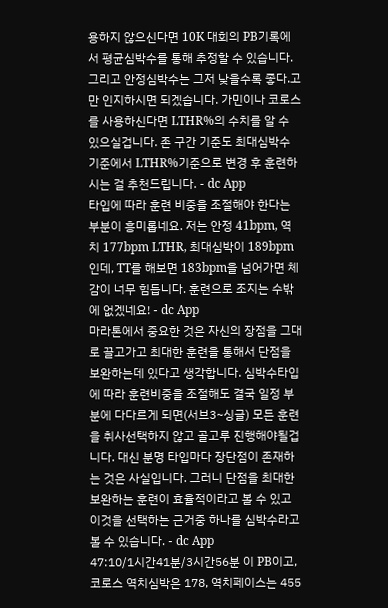용하지 않으신다면 10K 대회의 PB기록에서 평균심박수를 통해 추정할 수 있습니다. 그리고 안정심박수는 그저 낮을수록 좋다.고만 인지하시면 되겠습니다. 가민이나 코로스를 사용하신다면 LTHR%의 수치를 알 수 있으실겁니다. 존 구간 기준도 최대심박수 기준에서 LTHR%기준으로 변경 후 훈련하시는 걸 추천드립니다. - dc App
타입에 따라 훈련 비중을 조절해야 한다는 부분이 흥미롭네요. 저는 안정 41bpm, 역치 177bpm LTHR, 최대심박이 189bpm 인데, TT를 해보면 183bpm을 넘어가면 체감이 너무 힘듭니다. 훈련으로 조지는 수밖에 없겠네요! - dc App
마라톤에서 중요한 것은 자신의 장점을 그대로 끌고가고 최대한 훈련을 통해서 단점을 보완하는데 있다고 생각합니다. 심박수타입에 따라 훈련비중을 조절해도 결국 일정 부분에 다다르게 되면(서브3~싱글) 모든 훈련을 취사선택하지 않고 골고루 진행해야될겁니다. 대신 분명 타입마다 장단점이 존재하는 것은 사실입니다. 그러니 단점을 최대한 보완하는 훈련이 효율적이라고 볼 수 있고 이것을 선택하는 근거중 하나를 심박수라고 볼 수 있습니다. - dc App
47:10/1시간41분/3시간56분 이 PB이고, 코로스 역치심박은 178, 역치페이스는 455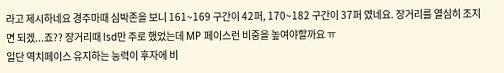라고 제시하네요 경주마때 심박존을 보니 161~169 구간이 42퍼, 170~182 구간이 37퍼 였네요. 장거리를 열심히 조지면 되겠...죠?? 장거리때 lsd만 주로 했었는데 MP 페이스런 비중을 높여야할까요 ㅠ
일단 역치페이스 유지하는 능력이 후자에 비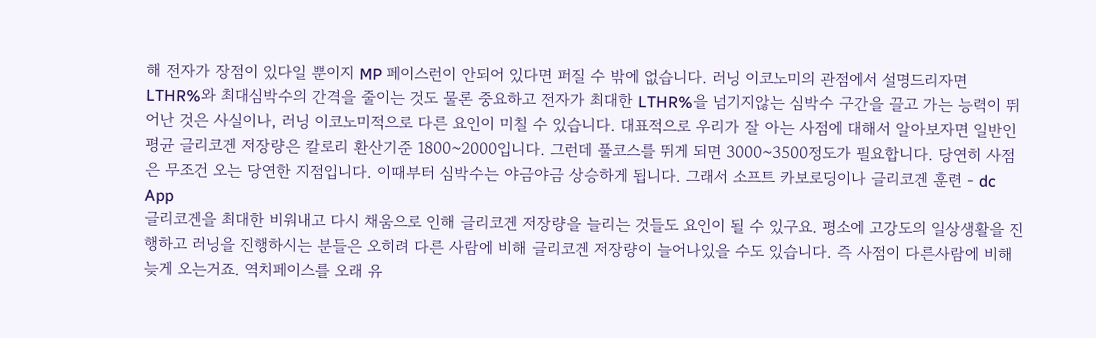해 전자가 장점이 있다일 뿐이지 MP 페이스런이 안되어 있다면 퍼질 수 밖에 없습니다. 러닝 이코노미의 관점에서 설명드리자면 LTHR%와 최대심박수의 간격을 줄이는 것도 물론 중요하고 전자가 최대한 LTHR%을 넘기지않는 심박수 구간을 끌고 가는 능력이 뛰어난 것은 사실이나, 러닝 이코노미적으로 다른 요인이 미칠 수 있습니다. 대표적으로 우리가 잘 아는 사점에 대해서 알아보자면 일반인 평균 글리코겐 저장량은 칼로리 환산기준 1800~2000입니다. 그런데 풀코스를 뛰게 되면 3000~3500정도가 필요합니다. 당연히 사점은 무조건 오는 당연한 지점입니다. 이때부터 심박수는 야금야금 상승하게 됩니다. 그래서 소프트 카보로딩이나 글리코겐 훈련 - dc App
글리코겐을 최대한 비워내고 다시 채움으로 인해 글리코겐 저장량을 늘리는 것들도 요인이 될 수 있구요. 평소에 고강도의 일상생활을 진행하고 러닝을 진행하시는 분들은 오히려 다른 사람에 비해 글리코겐 저장량이 늘어나있을 수도 있습니다. 즉 사점이 다른사람에 비해 늦게 오는거죠. 역치페이스를 오래 유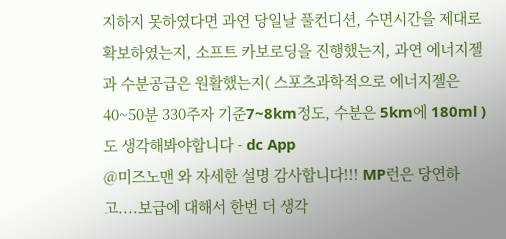지하지 못하였다면 과연 당일날 풀컨디션, 수면시간을 제대로 확보하였는지, 소프트 카보로딩을 진행했는지, 과연 에너지젤과 수분공급은 원활했는지( 스포츠과학적으로 에너지젤은 40~50분 330주자 기준7~8km정도, 수분은 5km에 180ml )도 생각해봐야합니다 - dc App
@미즈노맨 와 자세한 설명 감사합니다!!! MP런은 당연하고....보급에 대해서 한번 더 생각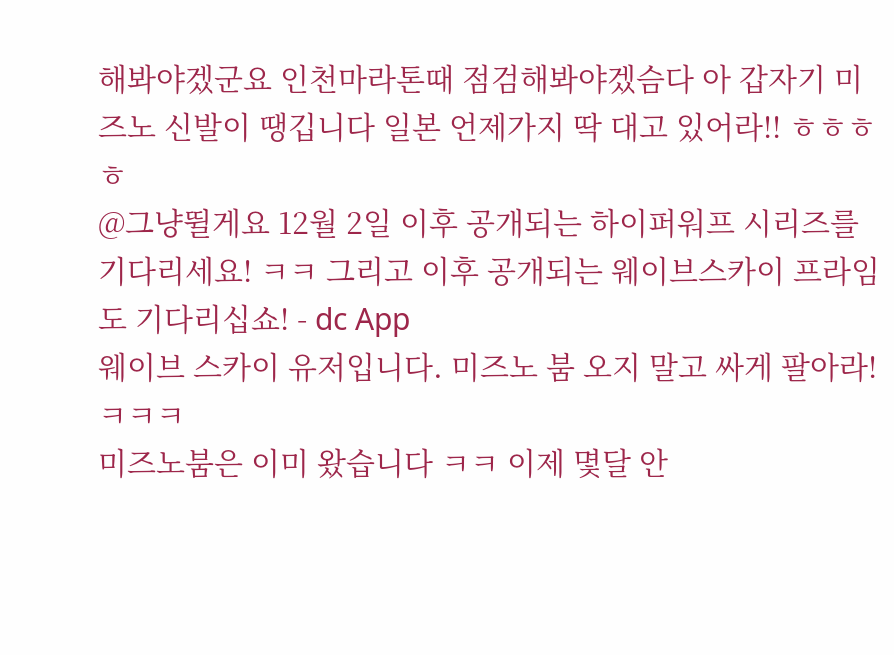해봐야겠군요 인천마라톤때 점검해봐야겠슴다 아 갑자기 미즈노 신발이 땡깁니다 일본 언제가지 딱 대고 있어라!! ㅎㅎㅎㅎ
@그냥뛸게요 12월 2일 이후 공개되는 하이퍼워프 시리즈를 기다리세요! ㅋㅋ 그리고 이후 공개되는 웨이브스카이 프라임도 기다리십쇼! - dc App
웨이브 스카이 유저입니다. 미즈노 붐 오지 말고 싸게 팔아라! ㅋㅋㅋ
미즈노붐은 이미 왔습니다 ㅋㅋ 이제 몇달 안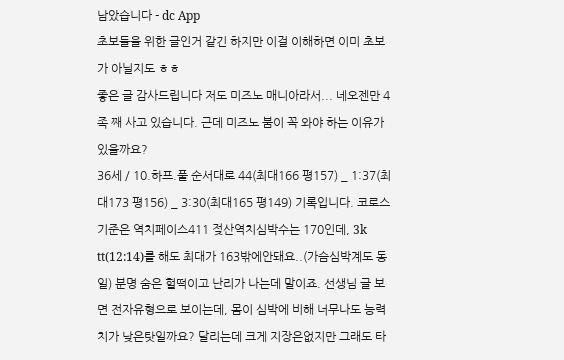남았습니다 - dc App
초보들을 위한 글인거 같긴 하지만 이걸 이해하면 이미 초보가 아닐지도 ㅎㅎ
좋은 글 감사드립니다 저도 미즈노 매니아라서... 네오젠만 4족 째 사고 있습니다. 근데 미즈노 붐이 꼭 와야 하는 이유가 있을까요?
36세 / 10.하프.풀 순서대로 44(최대166 평157) _ 1:37(최대173 평156) _ 3:30(최대165 평149) 기록입니다. 코로스 기준은 역치페이스411 젖산역치심박수는 170인데, 3k tt(12:14)를 해도 최대가 163밖에안돼요..(가슴심박계도 동일) 분명 숨은 헐떡이고 난리가 나는데 말이죠. 선생님 글 보면 전자유형으로 보이는데, 몸이 심박에 비해 너무나도 능력치가 낮은탓일까요? 달리는데 크게 지장은없지만 그래도 타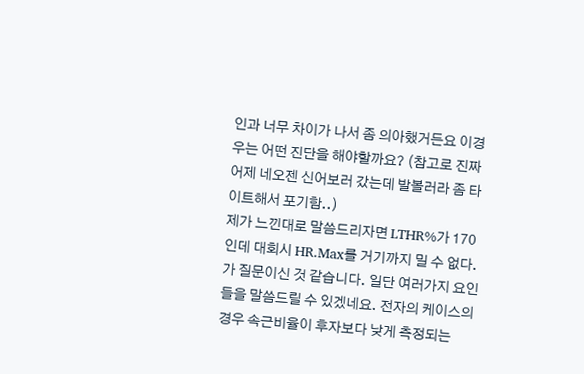인과 너무 차이가 나서 좀 의아했거든요 이경우는 어떤 진단을 해야할까요? (참고로 진짜 어제 네오젠 신어보러 갔는데 발볼러라 좀 타이트해서 포기함..)
제가 느낀대로 말씀드리자면 LTHR%가 170인데 대회시 HR.Max를 거기까지 밀 수 없다.가 질문이신 것 같습니다. 일단 여러가지 요인들을 말씀드릴 수 있겠네요. 전자의 케이스의 경우 속근비율이 후자보다 낮게 측정되는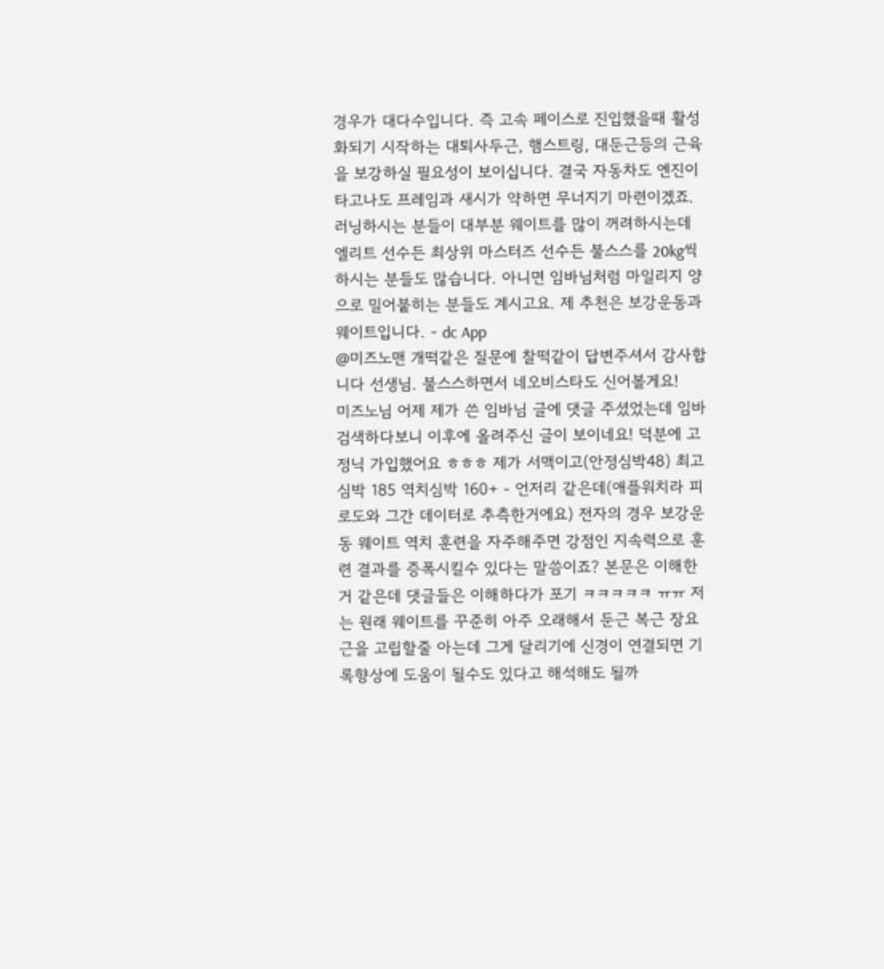경우가 대다수입니다. 즉 고속 페이스로 진입했을때 활성화되기 시작하는 대퇴사두근, 햄스트링, 대둔근등의 근육을 보강하실 필요성이 보이십니다. 결국 자동차도 엔진이 타고나도 프레임과 새시가 약하면 무너지기 마련이겠죠. 러닝하시는 분들이 대부분 웨이트를 많이 꺼려하시는데 엘리트 선수든 최상위 마스터즈 선수든 불스스를 20kg씩 하시는 분들도 많습니다. 아니면 임바님처럼 마일리지 양으로 밀어붙히는 분들도 계시고요. 제 추천은 보강운동과 웨이트입니다. - dc App
@미즈노맨 개떡같은 질문에 찰떡같이 답변주셔서 감사합니다 선생님. 불스스하면서 네오비스타도 신어볼게요!
미즈노님 어제 제가 쓴 임바님 글에 댓글 주셨었는데 임바 검색하다보니 이후에 올려주신 글이 보이네요! 덕분에 고정닉 가입했어요 ㅎㅎㅎ 제가 서맥이고(안정심박48) 최고심박 185 역치심박 160+ - 언저리 같은데(애플워치라 피로도와 그간 데이터로 추측한거에요) 전자의 경우 보강운동 웨이트 역치 훈련을 자주해주면 강점인 지속력으로 훈련 결과를 증폭시킬수 있다는 말씀이죠? 본문은 이해한거 같은데 댓글들은 이해하다가 포기 ㅋㅋㅋㅋㅋ ㅠㅠ 저는 원래 웨이트를 꾸준히 아주 오래해서 둔근 복근 장요근을 고립할줄 아는데 그게 달리기에 신경이 연결되면 기록향상에 도움이 될수도 있다고 해석해도 될까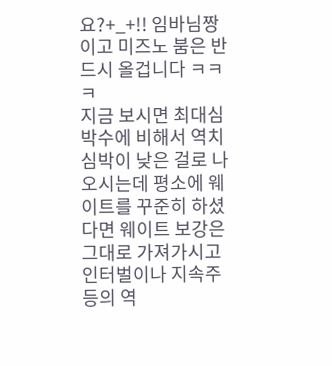요?+_+!! 임바님짱이고 미즈노 붐은 반드시 올겁니다 ㅋㅋㅋ
지금 보시면 최대심박수에 비해서 역치심박이 낮은 걸로 나오시는데 평소에 웨이트를 꾸준히 하셨다면 웨이트 보강은 그대로 가져가시고 인터벌이나 지속주등의 역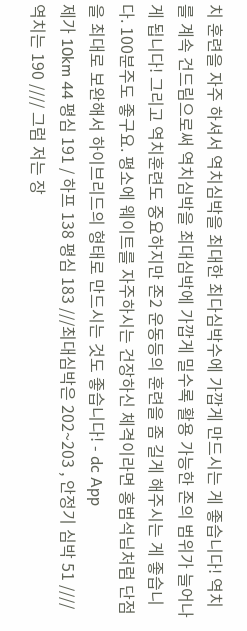치 훈련을 자주 하셔서 역치심박을 최대한 최다심박수에 가깝게 만드시는 게 좋습니다! 역치를 계속 건드림으로써 역치심박을 최대심박에 가깝게 밀수록 활용 가능한 존의 범위가 늘어나게 됩니다! 그리고 역치훈련도 중요하지만 존2 운동등의 훈련을 좀 길게 해주시는 게 좋습니다. 100분주도 좋구요. 평소에 웨이트를 자주하시는 건장하신 체격이라면 홍범석님처럼 단점을 최대로 보완해서 하이브리드의 형태로 만드시는 것도 좋습니다! - dc App
제가 10km 44 평심 191 / 하프 138 평심 183 ///최대심박은 202~203 , 안정기 심박 51 //// 역치는 190 //// 그럼 저는 장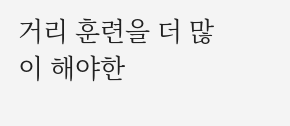거리 훈련을 더 많이 해야한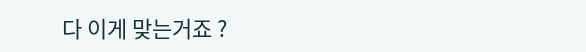다 이게 맞는거죠 ?